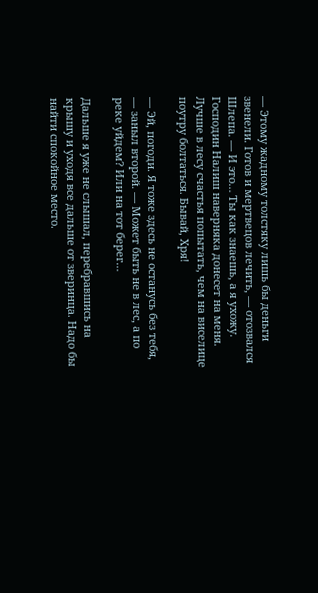— Этому жадному толстяку лишь бы деньги звенели. Готов и мертвецов лечить, — отозвался Шлепа. — И это… Ты как знаешь, а я ухожу. Господин Налиш наверняка донесет на меня. Лучше в лесу счастья попытать, чем на виселице поутру болтаться. Бывай, Хря!

— Эй, погоди. Я тоже здесь не останусь без тебя, — заныл второй. — Может быть не в лес, а по реке уйдем? Или на тот берег…

Дальше я уже не слышал, перебравшись на крышу и уходя все дальше от зверинца. Надо бы найти спокойное место.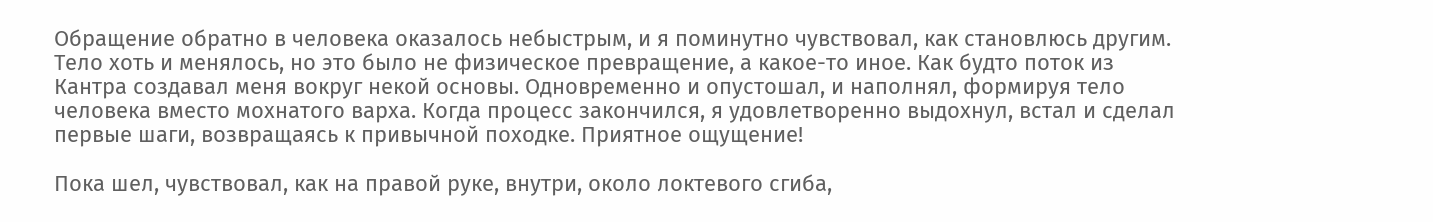Обращение обратно в человека оказалось небыстрым, и я поминутно чувствовал, как становлюсь другим. Тело хоть и менялось, но это было не физическое превращение, а какое-то иное. Как будто поток из Кантра создавал меня вокруг некой основы. Одновременно и опустошал, и наполнял, формируя тело человека вместо мохнатого варха. Когда процесс закончился, я удовлетворенно выдохнул, встал и сделал первые шаги, возвращаясь к привычной походке. Приятное ощущение!

Пока шел, чувствовал, как на правой руке, внутри, около локтевого сгиба,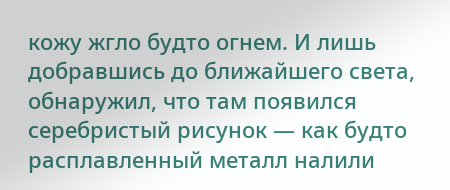кожу жгло будто огнем. И лишь добравшись до ближайшего света, обнаружил, что там появился серебристый рисунок — как будто расплавленный металл налили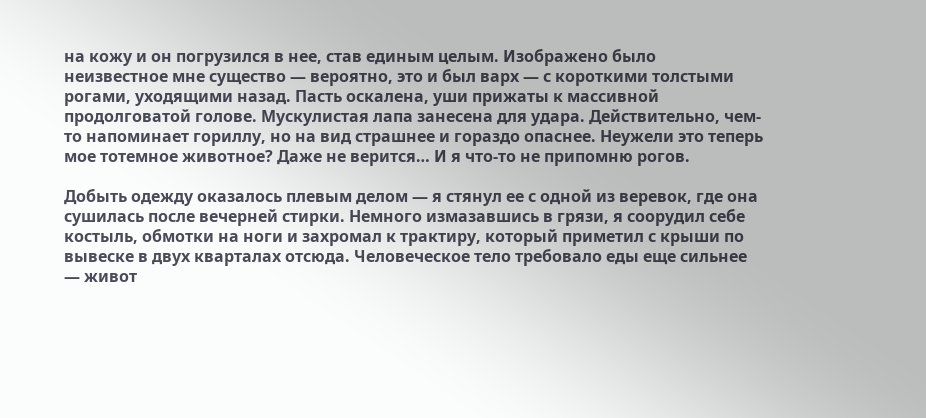на кожу и он погрузился в нее, став единым целым. Изображено было неизвестное мне существо — вероятно, это и был варх — с короткими толстыми рогами, уходящими назад. Пасть оскалена, уши прижаты к массивной продолговатой голове. Мускулистая лапа занесена для удара. Действительно, чем-то напоминает гориллу, но на вид страшнее и гораздо опаснее. Неужели это теперь мое тотемное животное? Даже не верится… И я что-то не припомню рогов.

Добыть одежду оказалось плевым делом — я стянул ее с одной из веревок, где она сушилась после вечерней стирки. Немного измазавшись в грязи, я соорудил себе костыль, обмотки на ноги и захромал к трактиру, который приметил с крыши по вывеске в двух кварталах отсюда. Человеческое тело требовало еды еще сильнее — живот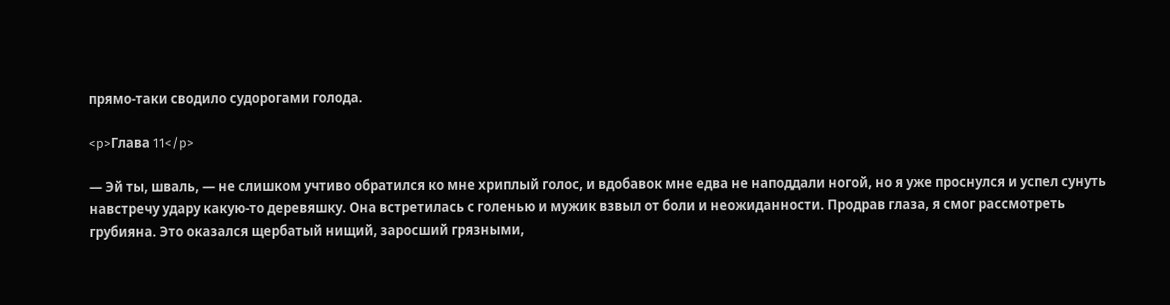прямо-таки сводило судорогами голода.

<p>Глава 11</p>

— Эй ты, шваль, — не слишком учтиво обратился ко мне хриплый голос, и вдобавок мне едва не наподдали ногой, но я уже проснулся и успел сунуть навстречу удару какую-то деревяшку. Она встретилась с голенью и мужик взвыл от боли и неожиданности. Продрав глаза, я смог рассмотреть грубияна. Это оказался щербатый нищий, заросший грязными,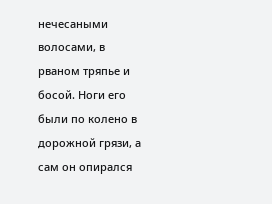нечесаными волосами, в рваном тряпье и босой. Ноги его были по колено в дорожной грязи, а сам он опирался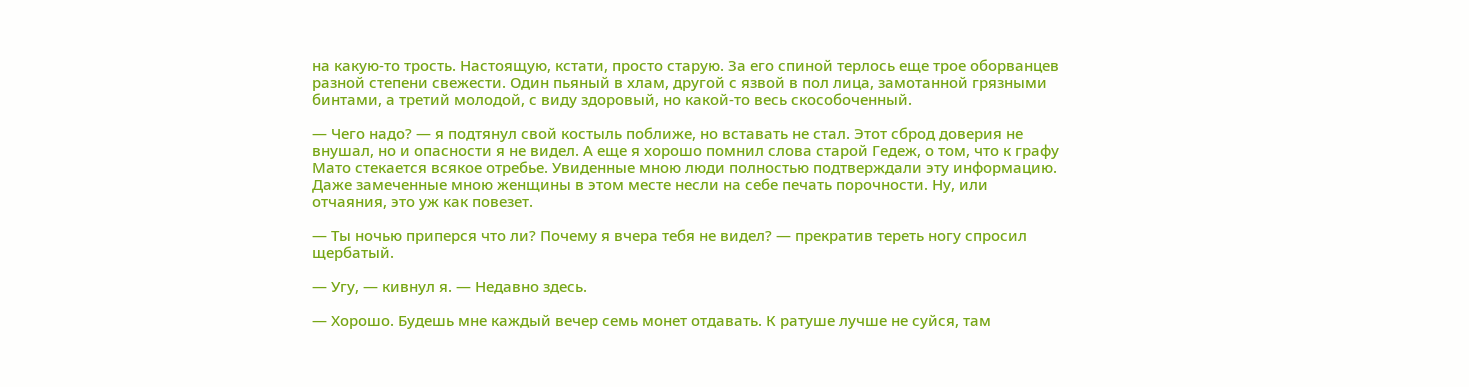на какую-то трость. Настоящую, кстати, просто старую. За его спиной терлось еще трое оборванцев разной степени свежести. Один пьяный в хлам, другой с язвой в пол лица, замотанной грязными бинтами, а третий молодой, с виду здоровый, но какой-то весь скособоченный.

— Чего надо? — я подтянул свой костыль поближе, но вставать не стал. Этот сброд доверия не внушал, но и опасности я не видел. А еще я хорошо помнил слова старой Гедеж, о том, что к графу Мато стекается всякое отребье. Увиденные мною люди полностью подтверждали эту информацию. Даже замеченные мною женщины в этом месте несли на себе печать порочности. Ну, или отчаяния, это уж как повезет.

— Ты ночью приперся что ли? Почему я вчера тебя не видел? — прекратив тереть ногу спросил щербатый.

— Угу, — кивнул я. — Недавно здесь.

— Хорошо. Будешь мне каждый вечер семь монет отдавать. К ратуше лучше не суйся, там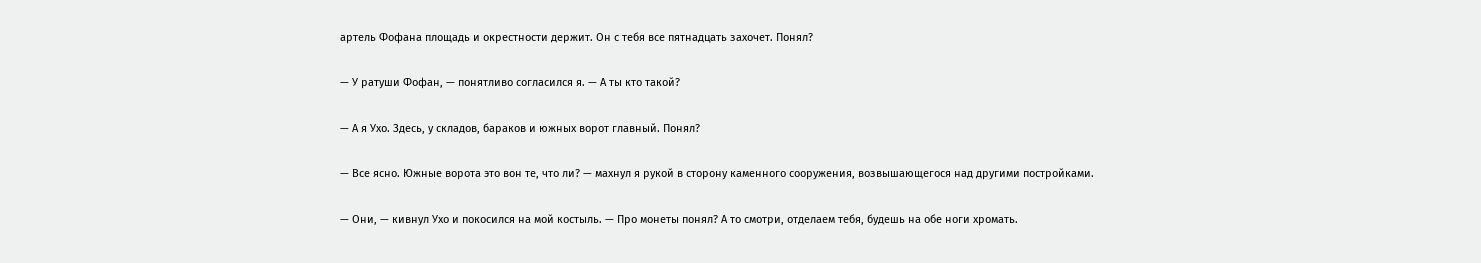артель Фофана площадь и окрестности держит. Он с тебя все пятнадцать захочет. Понял?

— У ратуши Фофан, — понятливо согласился я. — А ты кто такой?

— А я Ухо. Здесь, у складов, бараков и южных ворот главный. Понял?

— Все ясно. Южные ворота это вон те, что ли? — махнул я рукой в сторону каменного сооружения, возвышающегося над другими постройками.

— Они, — кивнул Ухо и покосился на мой костыль. — Про монеты понял? А то смотри, отделаем тебя, будешь на обе ноги хромать.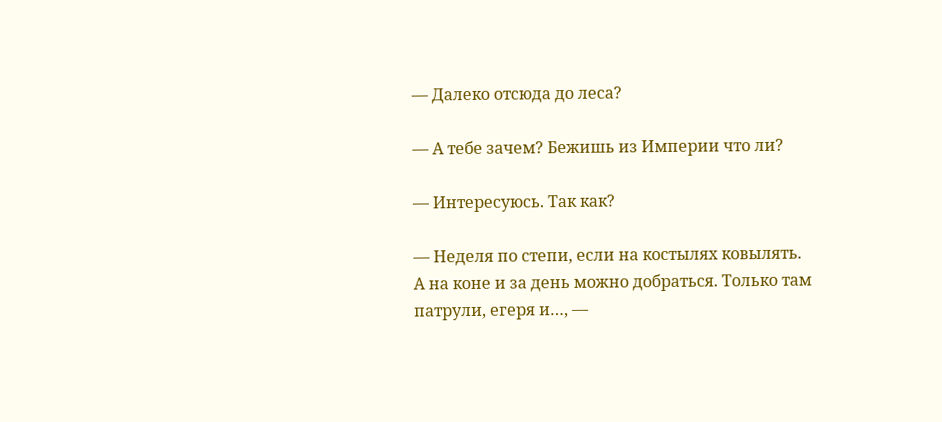— Далеко отсюда до леса?

— А тебе зачем? Бежишь из Империи что ли?

— Интересуюсь. Так как?

— Неделя по степи, если на костылях ковылять. А на коне и за день можно добраться. Только там патрули, егеря и…, —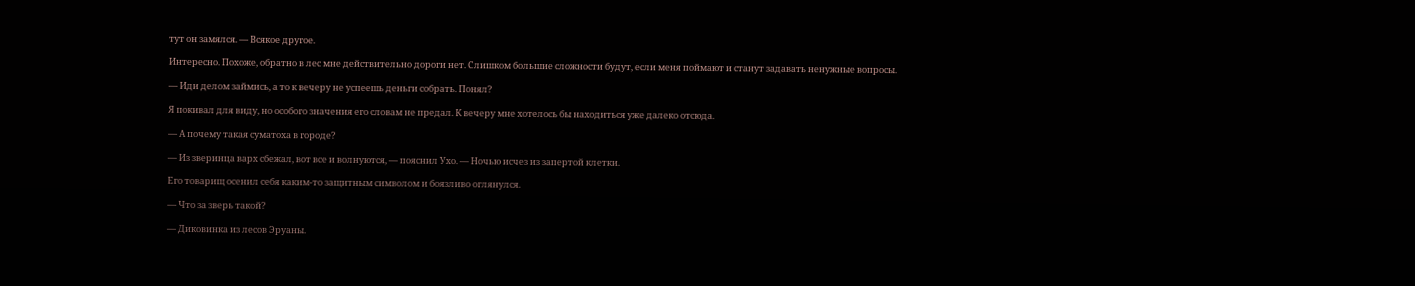тут он замялся. — Всякое другое.

Интересно. Похоже, обратно в лес мне действительно дороги нет. Слишком большие сложности будут, если меня поймают и станут задавать ненужные вопросы.

— Иди делом займись, а то к вечеру не успеешь деньги собрать. Понял?

Я покивал для виду, но особого значения его словам не предал. К вечеру мне хотелось бы находиться уже далеко отсюда.

— А почему такая суматоха в городе?

— Из зверинца варх сбежал, вот все и волнуются, — пояснил Ухо. — Ночью исчез из запертой клетки.

Его товарищ осенил себя каким-то защитным символом и боязливо оглянулся.

— Что за зверь такой?

— Диковинка из лесов Эруаны.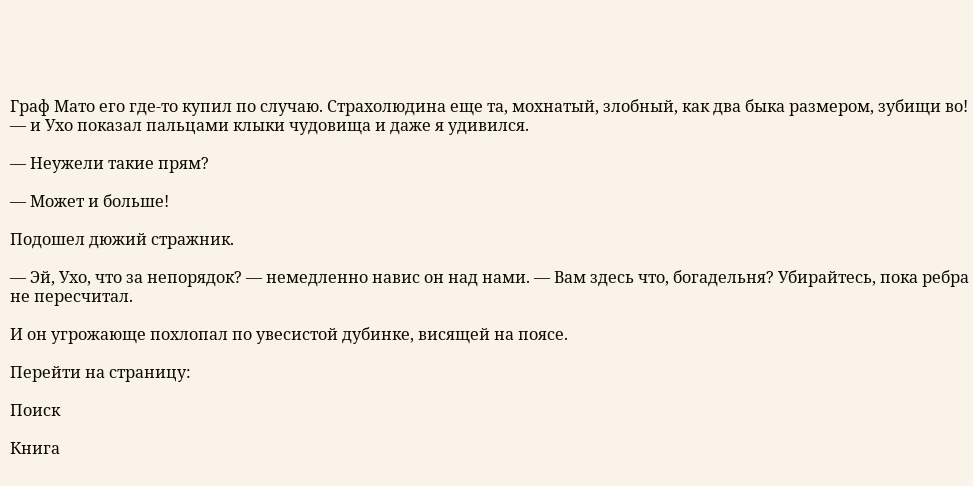Граф Мато его где-то купил по случаю. Страхолюдина еще та, мохнатый, злобный, как два быка размером, зубищи во! — и Ухо показал пальцами клыки чудовища и даже я удивился.

— Неужели такие прям?

— Может и больше!

Подошел дюжий стражник.

— Эй, Ухо, что за непорядок? — немедленно навис он над нами. — Вам здесь что, богадельня? Убирайтесь, пока ребра не пересчитал.

И он угрожающе похлопал по увесистой дубинке, висящей на поясе.

Перейти на страницу:

Поиск

Книга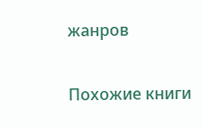жанров

Похожие книги